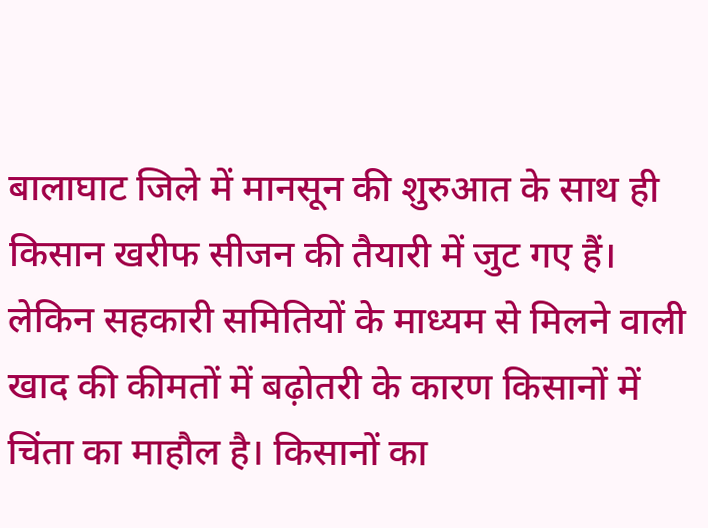बालाघाट जिले में मानसून की शुरुआत के साथ ही किसान खरीफ सीजन की तैयारी में जुट गए हैं। लेकिन सहकारी समितियों के माध्यम से मिलने वाली खाद की कीमतों में बढ़ोतरी के कारण किसानों में चिंता का माहौल है। किसानों का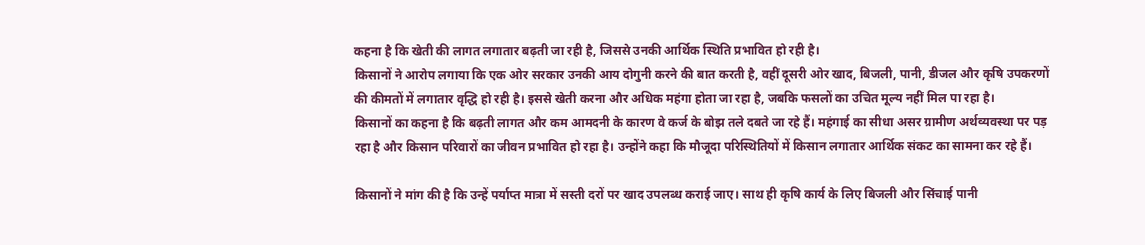कहना है कि खेती की लागत लगातार बढ़ती जा रही है, जिससे उनकी आर्थिक स्थिति प्रभावित हो रही है।
किसानों ने आरोप लगाया कि एक ओर सरकार उनकी आय दोगुनी करने की बात करती है, वहीं दूसरी ओर खाद, बिजली, पानी, डीजल और कृषि उपकरणों की कीमतों में लगातार वृद्धि हो रही है। इससे खेती करना और अधिक महंगा होता जा रहा है, जबकि फसलों का उचित मूल्य नहीं मिल पा रहा है।
किसानों का कहना है कि बढ़ती लागत और कम आमदनी के कारण वे कर्ज के बोझ तले दबते जा रहे हैं। महंगाई का सीधा असर ग्रामीण अर्थव्यवस्था पर पड़ रहा है और किसान परिवारों का जीवन प्रभावित हो रहा है। उन्होंने कहा कि मौजूदा परिस्थितियों में किसान लगातार आर्थिक संकट का सामना कर रहे हैं।

किसानों ने मांग की है कि उन्हें पर्याप्त मात्रा में सस्ती दरों पर खाद उपलब्ध कराई जाए। साथ ही कृषि कार्य के लिए बिजली और सिंचाई पानी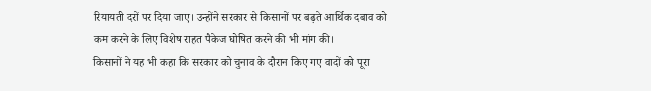रियायती दरों पर दिया जाए। उन्होंने सरकार से किसानों पर बढ़ते आर्थिक दबाव को कम करने के लिए विशेष राहत पैकेज घोषित करने की भी मांग की।
किसानों ने यह भी कहा कि सरकार को चुनाव के दौरान किए गए वादों को पूरा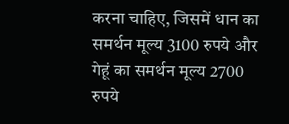करना चाहिए, जिसमें धान का समर्थन मूल्य 3100 रुपये और गेहूं का समर्थन मूल्य 2700 रुपये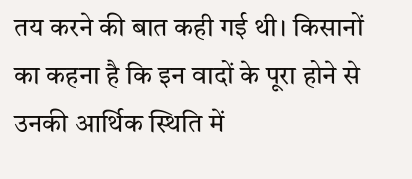तय करने की बात कही गई थी। किसानों का कहना है कि इन वादों के पूरा होने से उनकी आर्थिक स्थिति में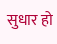सुधार हो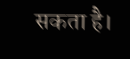सकता है।